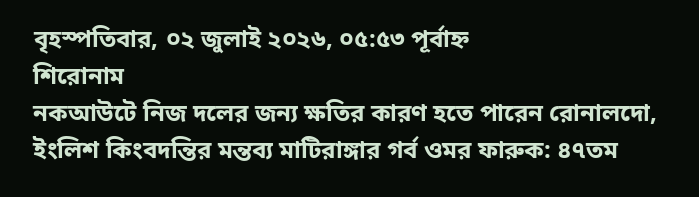বৃহস্পতিবার, ০২ জুলাই ২০২৬, ০৫:৫৩ পূর্বাহ্ন
শিরোনাম
নকআউটে নিজ দলের জন্য ক্ষতির কারণ হতে পারেন রোনালদো, ইংলিশ কিংবদন্তির মন্তব্য মাটিরাঙ্গার গর্ব ওমর ফারুক: ৪৭তম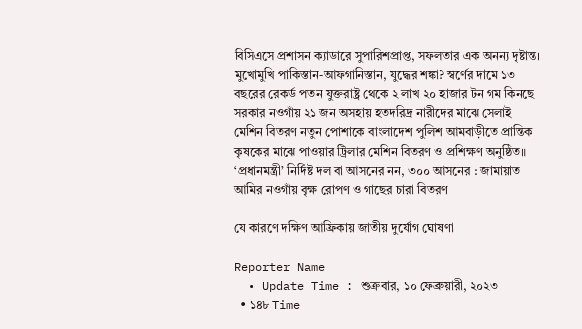বিসিএসে প্রশাসন ক্যাডারে সুপারিশপ্রাপ্ত, সফলতার এক অনন্য দৃষ্টান্ত। মুখোমুখি পাকিস্তান-আফগানিস্তান, যুদ্ধের শঙ্কা? স্বর্ণের দামে ১৩ বছরের রেকর্ড পতন যুক্তরাষ্ট্র থেকে ২ লাখ ২০ হাজার টন গম কিনছে সরকার নওগাঁয় ২১ জন অসহায় হতদরিদ্র নারীদের মাঝে সেলাই মেশিন বিতরণ নতুন পোশাকে বাংলাদেশ পুলিশ আমবাড়ীতে প্রান্তিক কৃষকের মাঝে পাওয়ার ট্রিলার মেশিন বিতরণ ও প্রশিক্ষণ অনুষ্ঠিত॥ ‘প্রধানমন্ত্রী’ নির্দিষ্ট দল বা আসনের নন, ৩০০ আসনের : জামায়াত আমির নওগাঁয় বৃক্ষ রোপণ ও গাছের চারা বিতরণ

যে কারণে দক্ষিণ আফ্রিকায় জাতীয় দুর্যোগ ঘোষণা

Reporter Name
  • Update Time : শুক্রবার, ১০ ফেব্রুয়ারী, ২০২৩
  • ১৪৮ Time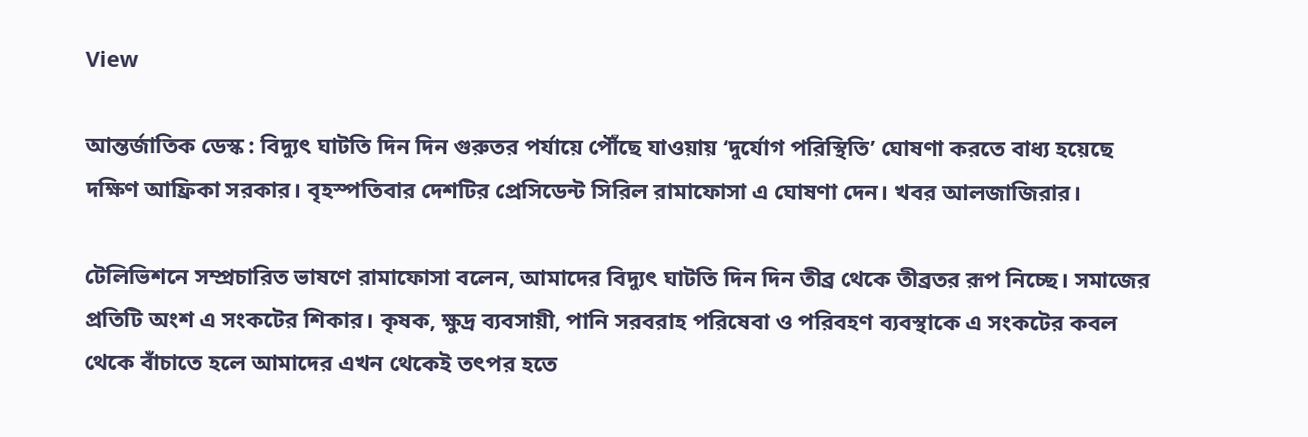View

আন্তর্জাতিক ডেস্ক : বিদ্যুৎ ঘাটতি দিন দিন গুরুতর পর্যায়ে পৌঁছে যাওয়ায় ‘দুর্যোগ পরিস্থিতি’ ঘোষণা করতে বাধ্য হয়েছে দক্ষিণ আফ্রিকা সরকার। বৃহস্পতিবার দেশটির প্রেসিডেন্ট সিরিল রামাফোসা এ ঘোষণা দেন। খবর আলজাজিরার।

টেলিভিশনে সম্প্রচারিত ভাষণে রামাফোসা বলেন, আমাদের বিদ্যুৎ ঘাটতি দিন দিন তীব্র থেকে তীব্রতর রূপ নিচ্ছে। সমাজের প্রতিটি অংশ এ সংকটের শিকার। কৃষক, ক্ষুদ্র ব্যবসায়ী, পানি সরবরাহ পরিষেবা ও পরিবহণ ব্যবস্থাকে এ সংকটের কবল থেকে বাঁচাতে হলে আমাদের এখন থেকেই তৎপর হতে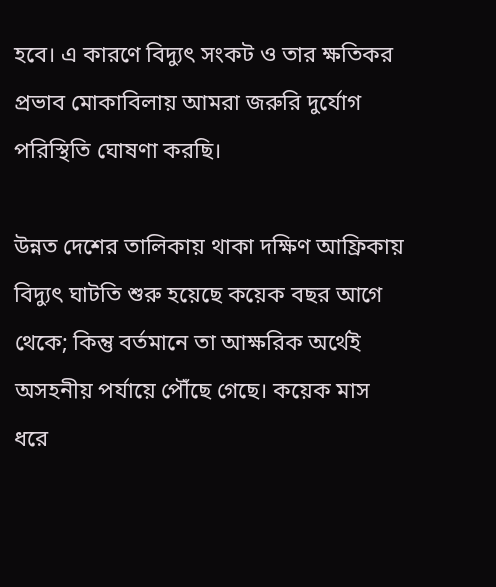হবে। এ কারণে বিদ্যুৎ সংকট ও তার ক্ষতিকর প্রভাব মোকাবিলায় আমরা জরুরি দুর্যোগ পরিস্থিতি ঘোষণা করছি।

উন্নত দেশের তালিকায় থাকা দক্ষিণ আফ্রিকায় বিদ্যুৎ ঘাটতি শুরু হয়েছে কয়েক বছর আগে থেকে; কিন্তু বর্তমানে তা আক্ষরিক অর্থেই অসহনীয় পর্যায়ে পৌঁছে গেছে। কয়েক মাস ধরে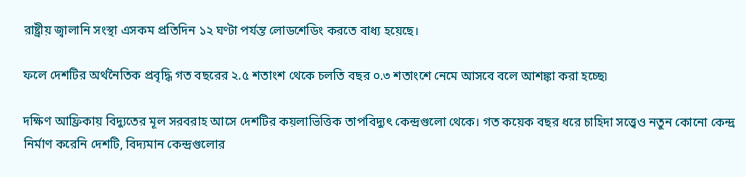রাষ্ট্রীয় জ্বালানি সংস্থা এসকম প্রতিদিন ১২ ঘণ্টা পর্যন্ত লোডশেডিং করতে বাধ্য হয়েছে।

ফলে দেশটির অর্থনৈতিক প্রবৃদ্ধি গত বছরের ২.৫ শতাংশ থেকে চলতি বছর ০.৩ শতাংশে নেমে আসবে বলে আশঙ্কা করা হচ্ছে৷

দক্ষিণ আফ্রিকায় বিদ্যুতের মূল সরবরাহ আসে দেশটির কয়লাভিত্তিক তাপবিদ্যুৎ কেন্দ্রগুলো থেকে। গত কয়েক বছর ধরে চাহিদা সত্ত্বেও নতুন কোনো কেন্দ্র নির্মাণ করেনি দেশটি, বিদ্যমান কেন্দ্রগুলোর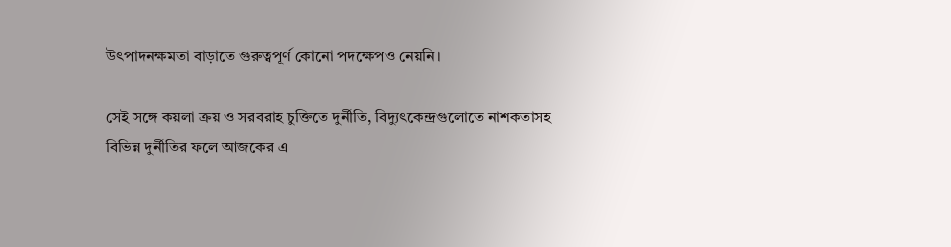উৎপাদনক্ষমতা বাড়াতে গুরুত্বপূর্ণ কোনো পদক্ষেপও নেয়নি।

সেই সঙ্গে কয়লা ক্রয় ও সরবরাহ চুক্তিতে দুর্নীতি, বিদ্যুৎকেন্দ্রগুলোতে নাশকতাসহ বিভিন্ন দুর্নীতির ফলে আজকের এ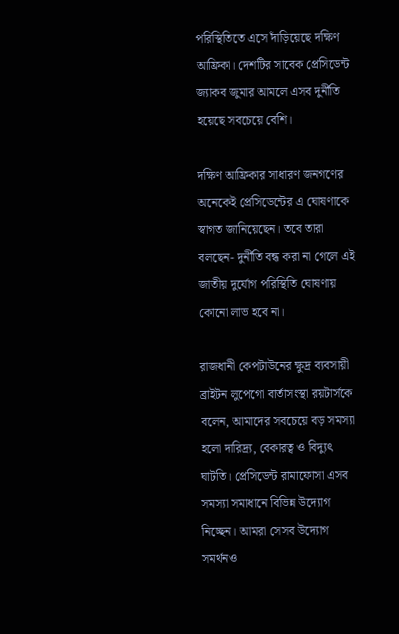পরিস্থিতিতে এসে দাঁড়িয়েছে দক্ষিণ আফ্রিকা। দেশটির সাবেক প্রেসিডেন্ট জ্যাকব জুমার আমলে এসব দুর্নীতি হয়েছে সবচেয়ে বেশি।

দক্ষিণ আফ্রিকার সাধারণ জনগণের অনেকেই প্রেসিডেন্টের এ ঘোষণাকে স্বাগত জানিয়েছেন। তবে তারা বলছেন- দুর্নীতি বন্ধ করা না গেলে এই জাতীয় দুর্যোগ পরিস্থিতি ঘোষণায় কোনো লাভ হবে না।

রাজধানী কেপটাউনের ক্ষুদ্র ব্যবসায়ী ব্রাইটন লুপেগো বার্তাসংস্থা র‌য়টার্সকে বলেন, আমাদের সবচেয়ে বড় সমস্যা হলো দারিদ্র্য, বেকারত্ব ও বিদ্যুৎ ঘাটতি। প্রেসিডেন্ট রামাফোসা এসব সমস্যা সমাধানে বিভিন্ন উদ্যোগ নিচ্ছেন। আমরা সেসব উদ্যোগ সমর্থনও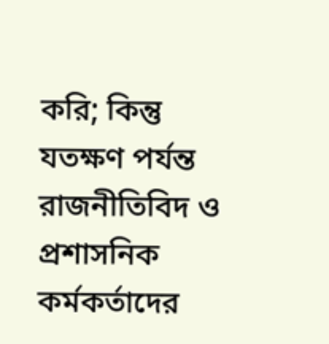করি; কিন্তু যতক্ষণ পর্যন্ত রাজনীতিবিদ ও প্রশাসনিক কর্মকর্তাদের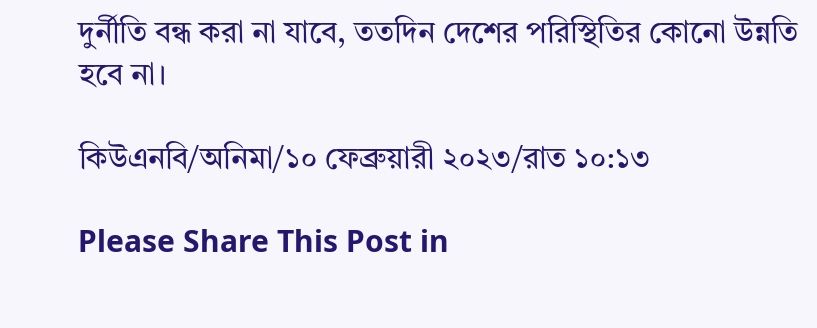দুর্নীতি বন্ধ করা না যাবে, ততদিন দেশের পরিস্থিতির কোনো উন্নতি হবে না।

কিউএনবি/অনিমা/১০ ফেব্রুয়ারী ২০২৩/রাত ১০:১৩

Please Share This Post in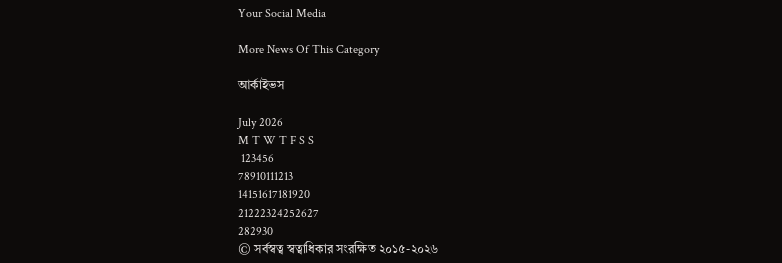Your Social Media

More News Of This Category

আর্কাইভস

July 2026
M T W T F S S
 123456
78910111213
14151617181920
21222324252627
282930
© সর্বস্বত্ব স্বত্বাধিকার সংরক্ষিত ২০১৫-২০২৬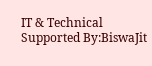IT & Technical Supported By:BiswaJit